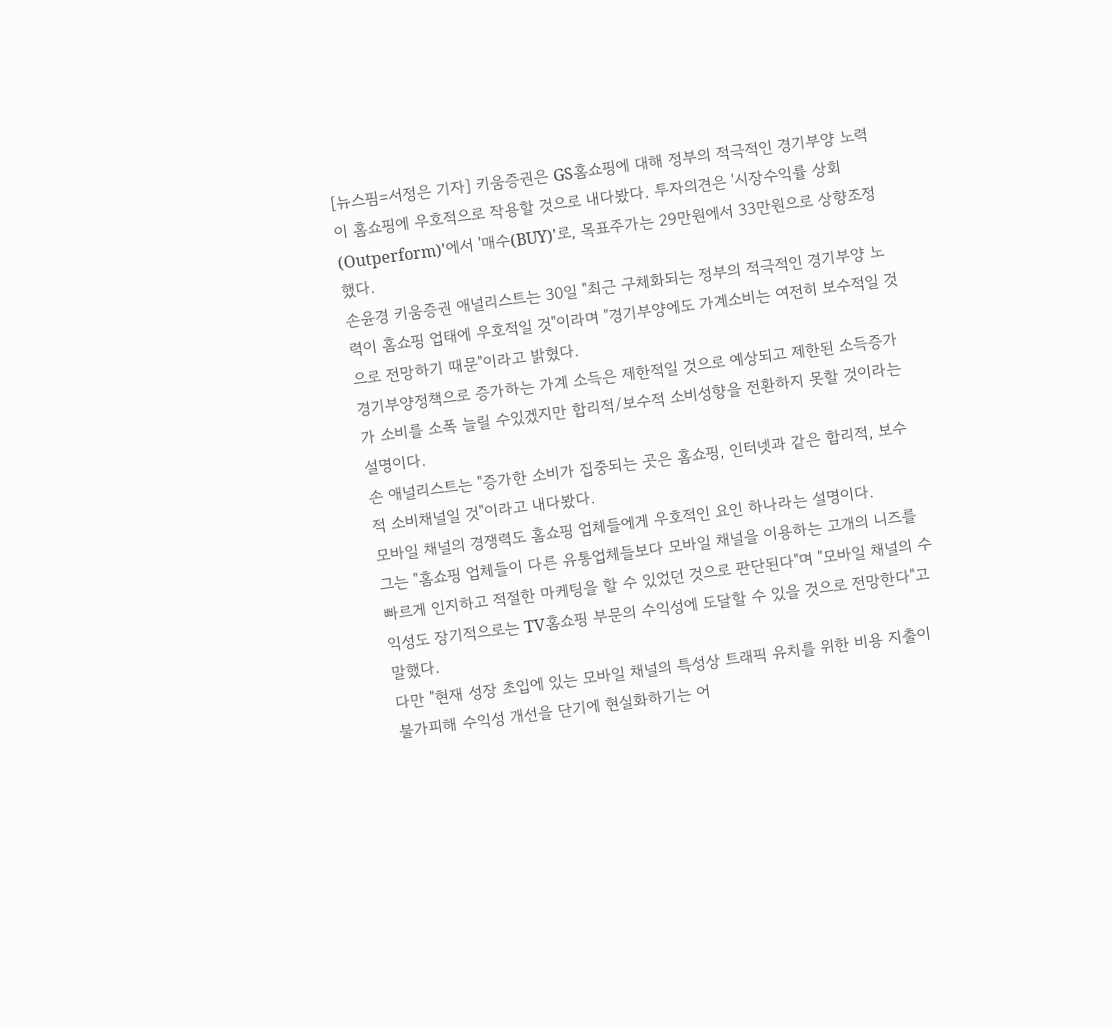[뉴스핌=서정은 기자] 키움증권은 GS홈쇼핑에 대해 정부의 적극적인 경기부양 노력이 홈쇼핑에 우호적으로 작용할 것으로 내다봤다. 투자의견은 '시장수익률 상회(Outperform)'에서 '매수(BUY)'로, 목표주가는 29만원에서 33만원으로 상향조정했다.
손윤경 키움증권 애널리스트는 30일 "최근 구체화되는 정부의 적극적인 경기부양 노력이 홈쇼핑 업태에 우호적일 것"이라며 "경기부양에도 가계소비는 여전히 보수적일 것으로 전망하기 때문"이라고 밝혔다.
경기부양정책으로 증가하는 가계 소득은 제한적일 것으로 예상되고 제한된 소득증가가 소비를 소폭 늘릴 수있겠지만 합리적/보수적 소비성향을 전환하지 못할 것이라는 설명이다.
손 애널리스트는 "증가한 소비가 집중되는 곳은 홈쇼핑, 인터넷과 같은 합리적, 보수적 소비채널일 것"이라고 내다봤다.
모바일 채널의 경쟁력도 홈쇼핑 업체들에게 우호적인 요인 하나라는 설명이다.
그는 "홈쇼핑 업체들이 다른 유통업체들보다 모바일 채널을 이용하는 고개의 니즈를 빠르게 인지하고 적절한 마케팅을 할 수 있었던 것으로 판단된다"며 "모바일 채널의 수익성도 장기적으로는 TV홈쇼핑 부문의 수익성에 도달할 수 있을 것으로 전망한다"고 말했다.
다만 "현재 성장 초입에 있는 모바일 채널의 특성상 트래픽 유치를 위한 비용 지출이 불가피해 수익성 개선을 단기에 현실화하기는 어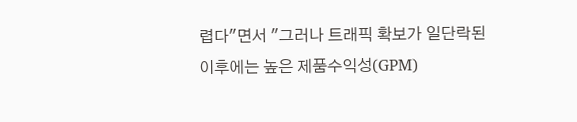렵다"면서 "그러나 트래픽 확보가 일단락된 이후에는 높은 제품수익성(GPM)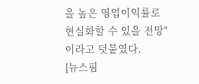을 높은 영업이익률로 현실화할 수 있을 전망"이라고 덧붙였다.
[뉴스핌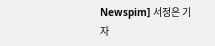Newspim] 서정은 기자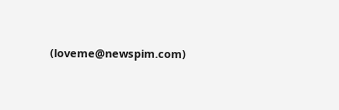(loveme@newspim.com)